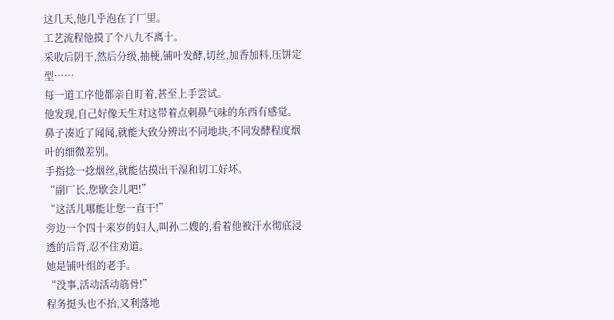这几天,他几乎泡在了厂里。
工艺流程他摸了个八九不离十。
采收后阴干,然后分级,抽梗,铺叶发酵,切丝,加香加料,压饼定型……
每一道工序他都亲自盯着,甚至上手尝试。
他发现,自己好像天生对这带着点刺鼻气味的东西有感觉。
鼻子凑近了闻闻,就能大致分辨出不同地块,不同发酵程度烟叶的细微差别。
手指捻一捻烟丝,就能估摸出干湿和切工好坏。
“副厂长,您歇会儿吧!”
“这活儿哪能让您一直干!”
旁边一个四十来岁的妇人,叫孙二嫂的,看着他被汗水彻底浸透的后背,忍不住劝道。
她是铺叶组的老手。
“没事,活动活动筋骨!”
程务挺头也不抬,又利落地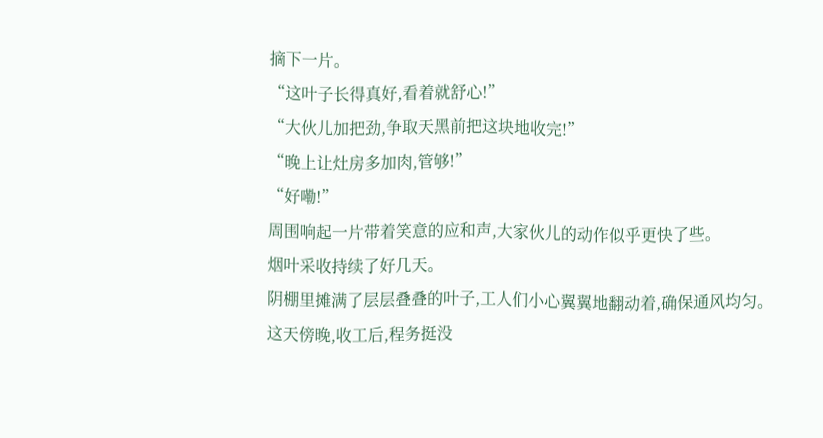摘下一片。
“这叶子长得真好,看着就舒心!”
“大伙儿加把劲,争取天黑前把这块地收完!”
“晚上让灶房多加肉,管够!”
“好嘞!”
周围响起一片带着笑意的应和声,大家伙儿的动作似乎更快了些。
烟叶采收持续了好几天。
阴棚里摊满了层层叠叠的叶子,工人们小心翼翼地翻动着,确保通风均匀。
这天傍晚,收工后,程务挺没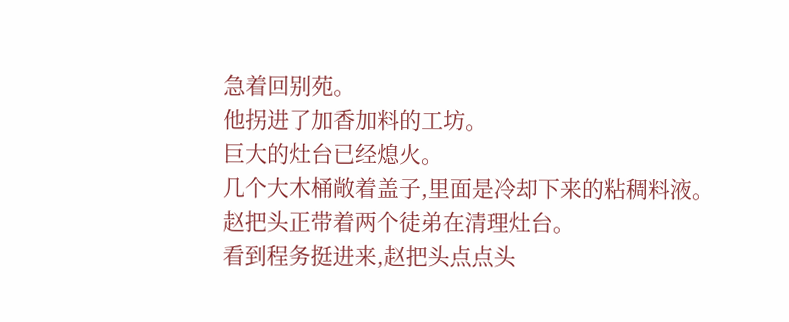急着回别苑。
他拐进了加香加料的工坊。
巨大的灶台已经熄火。
几个大木桶敞着盖子,里面是冷却下来的粘稠料液。
赵把头正带着两个徒弟在清理灶台。
看到程务挺进来,赵把头点点头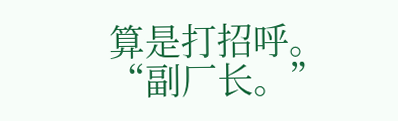算是打招呼。
“副厂长。”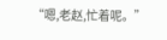“嗯,老赵,忙着呢。”